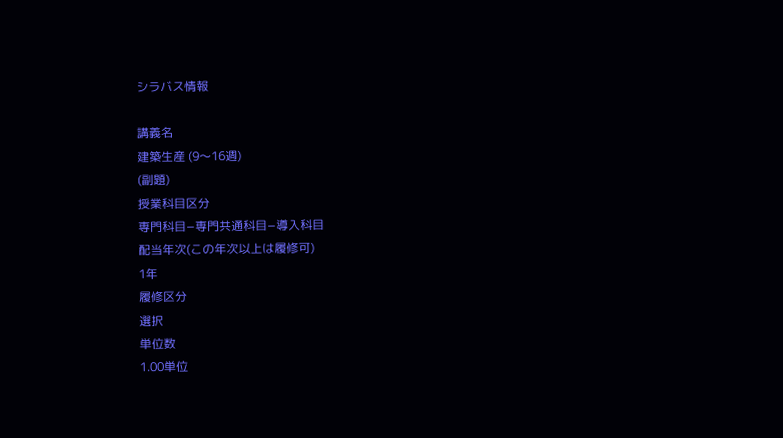シラバス情報

講義名
建築生産 (9〜16週)
(副題)
授業科目区分
専門科目−専門共通科目−導入科目
配当年次(この年次以上は履修可)
1年
履修区分
選択
単位数
1.00単位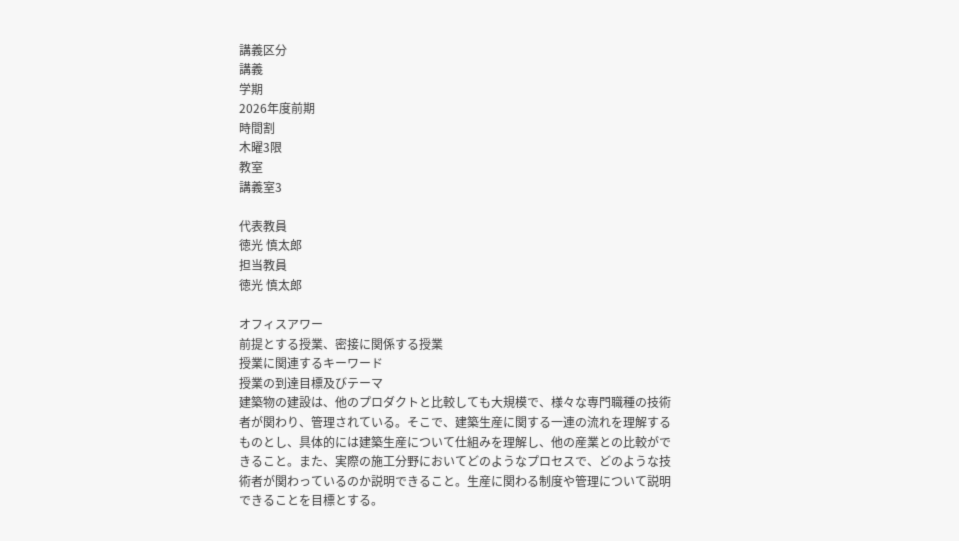講義区分
講義
学期
2026年度前期
時間割
木曜3限
教室
講義室3

代表教員
徳光 慎太郎
担当教員
徳光 慎太郎

オフィスアワー
前提とする授業、密接に関係する授業
授業に関連するキーワード
授業の到達目標及びテーマ
建築物の建設は、他のプロダクトと比較しても大規模で、様々な専門職種の技術者が関わり、管理されている。そこで、建築生産に関する一連の流れを理解するものとし、具体的には建築生産について仕組みを理解し、他の産業との比較ができること。また、実際の施工分野においてどのようなプロセスで、どのような技術者が関わっているのか説明できること。生産に関わる制度や管理について説明できることを目標とする。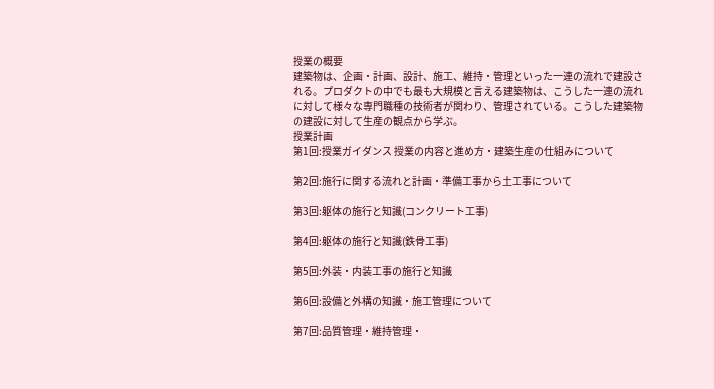授業の概要
建築物は、企画・計画、設計、施工、維持・管理といった一連の流れで建設される。プロダクトの中でも最も大規模と言える建築物は、こうした一連の流れに対して様々な専門職種の技術者が関わり、管理されている。こうした建築物の建設に対して生産の観点から学ぶ。
授業計画
第1回:授業ガイダンス 授業の内容と進め方・建築生産の仕組みについて

第2回:施行に関する流れと計画・準備工事から土工事について

第3回:躯体の施行と知識(コンクリート工事)

第4回:躯体の施行と知識(鉄骨工事)

第5回:外装・内装工事の施行と知識

第6回:設備と外構の知識・施工管理について

第7回:品質管理・維持管理・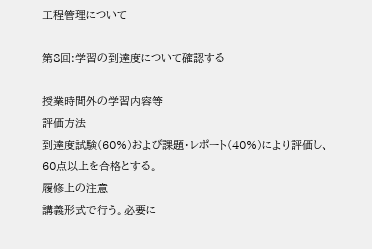工程管理について

第8回:学習の到達度について確認する

授業時間外の学習内容等
評価方法
到達度試験(60%)および課題・レポート(40%)により評価し、60点以上を合格とする。
履修上の注意
講義形式で行う。必要に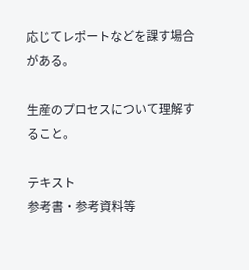応じてレポートなどを課す場合がある。

生産のプロセスについて理解すること。

テキスト
参考書・参考資料等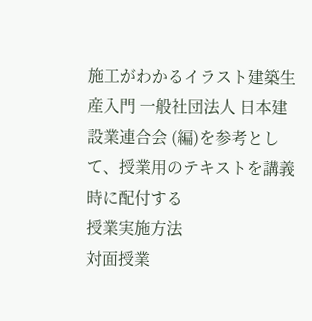施工がわかるイラスト建築生産入門 一般社団法人 日本建設業連合会 (編)を参考として、授業用のテキストを講義時に配付する
授業実施方法
対面授業